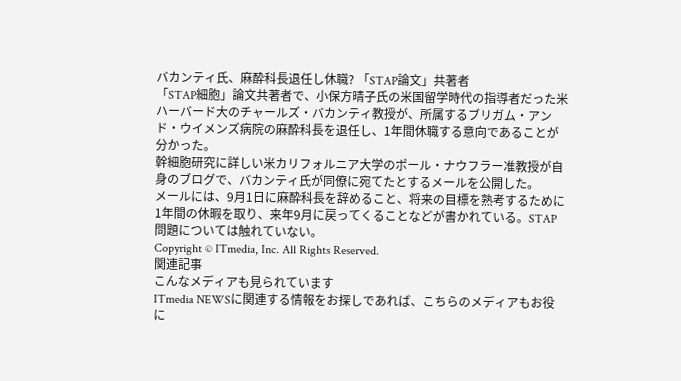バカンティ氏、麻酔科長退任し休職? 「STAP論文」共著者
「STAP細胞」論文共著者で、小保方晴子氏の米国留学時代の指導者だった米ハーバード大のチャールズ・バカンティ教授が、所属するブリガム・アンド・ウイメンズ病院の麻酔科長を退任し、1年間休職する意向であることが分かった。
幹細胞研究に詳しい米カリフォルニア大学のポール・ナウフラー准教授が自身のブログで、バカンティ氏が同僚に宛てたとするメールを公開した。
メールには、9月1日に麻酔科長を辞めること、将来の目標を熟考するために1年間の休暇を取り、来年9月に戻ってくることなどが書かれている。STAP問題については触れていない。
Copyright © ITmedia, Inc. All Rights Reserved.
関連記事
こんなメディアも見られています
ITmedia NEWSに関連する情報をお探しであれば、こちらのメディアもお役に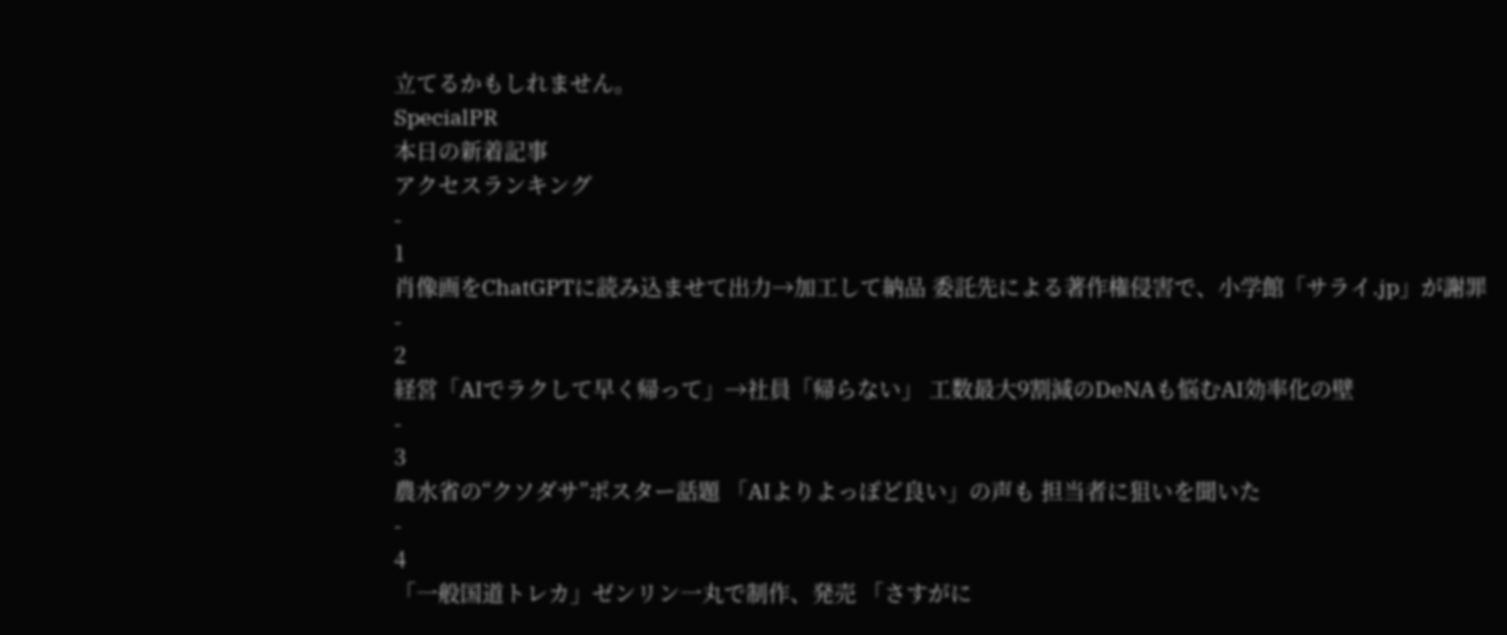立てるかもしれません。
SpecialPR
本日の新着記事
アクセスランキング
-
1
肖像画をChatGPTに読み込ませて出力→加工して納品 委託先による著作権侵害で、小学館「サライ.jp」が謝罪
-
2
経営「AIでラクして早く帰って」→社員「帰らない」 工数最大9割減のDeNAも悩むAI効率化の壁
-
3
農水省の“クソダサ”ポスター話題 「AIよりよっぽど良い」の声も 担当者に狙いを聞いた
-
4
「一般国道トレカ」ゼンリン一丸で制作、発売 「さすがに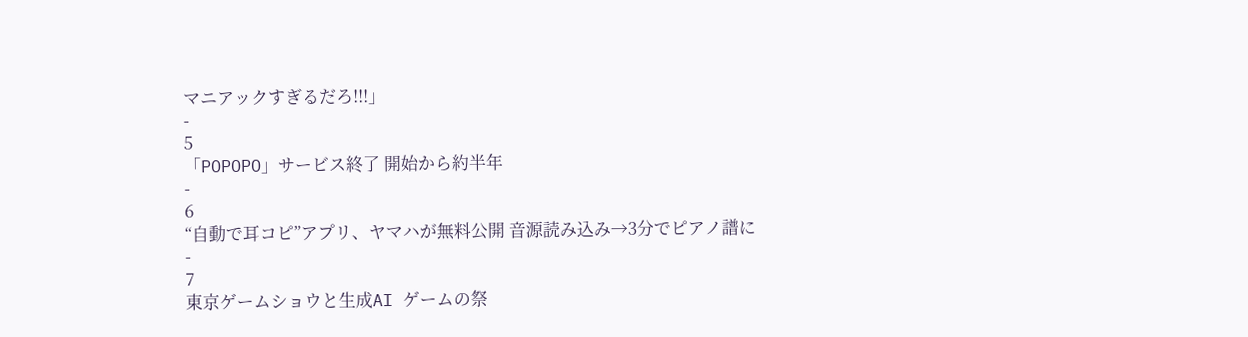マニアックすぎるだろ!!!」
-
5
「POPOPO」サービス終了 開始から約半年
-
6
“自動で耳コピ”アプリ、ヤマハが無料公開 音源読み込み→3分でピアノ譜に
-
7
東京ゲームショウと生成AI ゲームの祭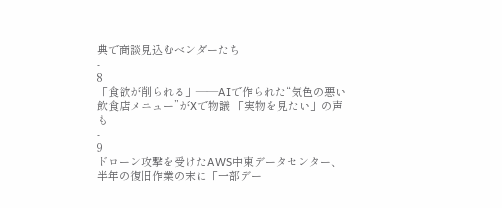典で商談見込むベンダーたち
-
8
「食欲が削られる」――AIで作られた“気色の悪い飲食店メニュー”がXで物議 「実物を見たい」の声も
-
9
ドローン攻撃を受けたAWS中東データセンター、半年の復旧作業の末に「一部デー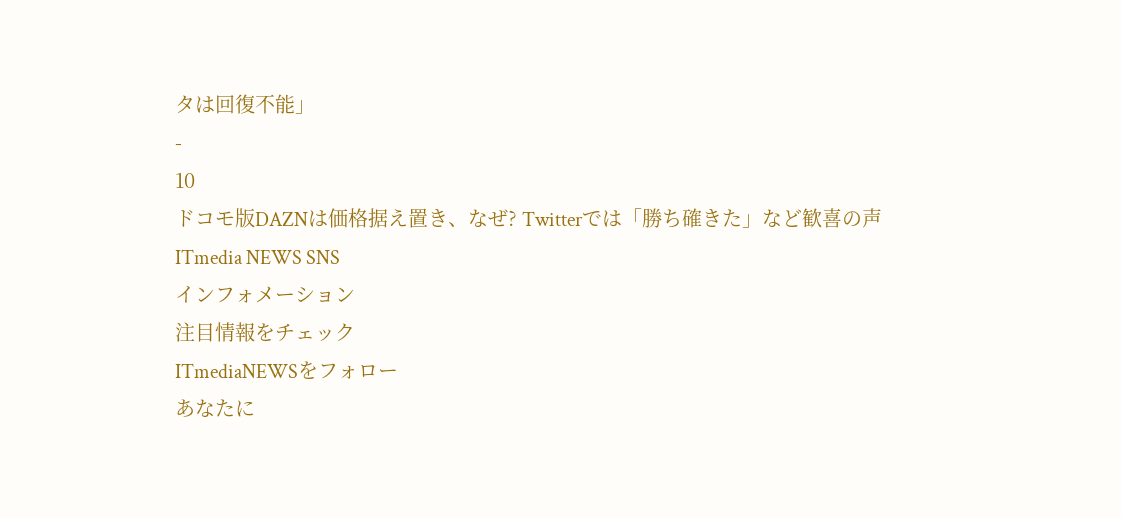タは回復不能」
-
10
ドコモ版DAZNは価格据え置き、なぜ? Twitterでは「勝ち確きた」など歓喜の声
ITmedia NEWS SNS
インフォメーション
注目情報をチェック
ITmediaNEWSをフォロー
あなたに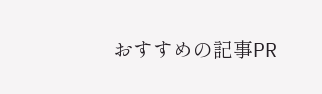おすすめの記事PR